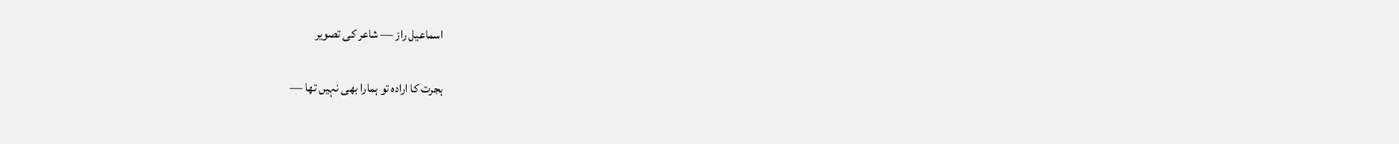اسماعیل راز — شاعر کی تصویر

ہجرت کا ارادہ تو ہمارا بھی نہیں تھا —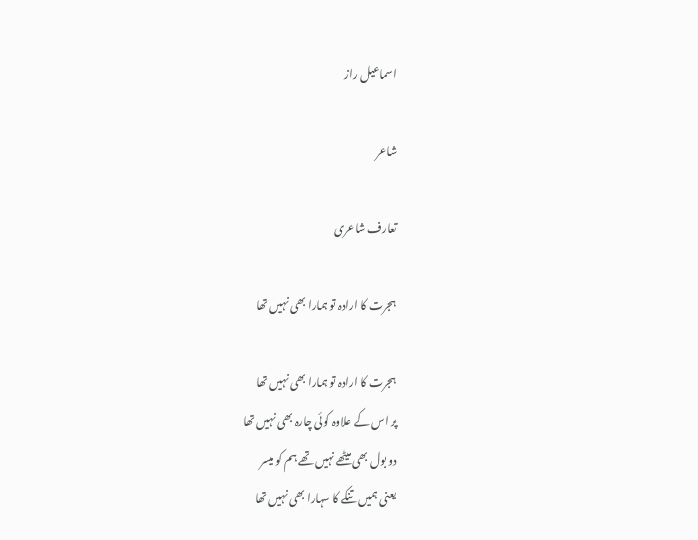اسماعیل راز

شاعر

تعارف شاعری

ہجرت کا ارادہ تو ہمارا بھی نہیں تھا

ہجرت کا ارادہ تو ہمارا بھی نہیں تھا
پر اس کے علاوہ کوئی چارہ بھی نہیں تھا
دو بول بھی میٹھے نہیں تھے ہم کو میسر
یعنی ہمیں تنکے کا سہارا بھی نہیں تھا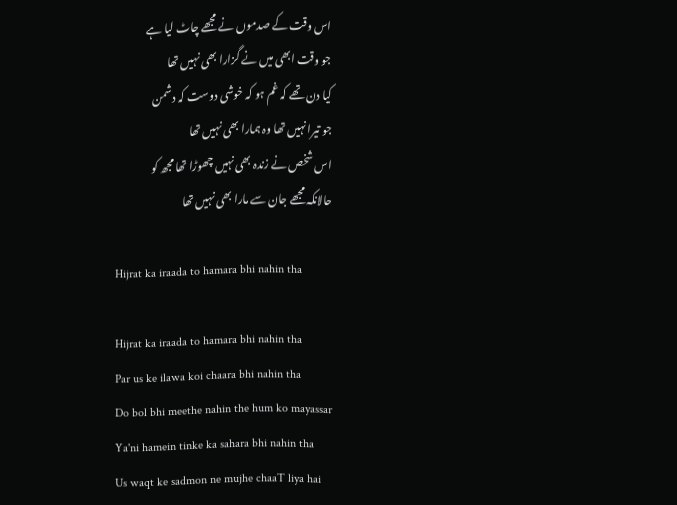اس وقت کے صدموں نے مجھے چاٹ لیا ہے
جو وقت ابھی میں نے گزارا بھی نہیں تھا
کیا دن تھے کہ غم ہو کہ خوشی دوست کہ دشمن
جو تیرا نہیں تھا وہ ہمارا بھی نہیں تھا
اس شخص نے زندہ بھی نہیں چھوڑا تھا مجھ کو
حالانکہ مجھے جان سے مارا بھی نہیں تھا

Hijrat ka iraada to hamara bhi nahin tha

Hijrat ka iraada to hamara bhi nahin tha
Par us ke ilawa koi chaara bhi nahin tha
Do bol bhi meethe nahin the hum ko mayassar
Ya'ni hamein tinke ka sahara bhi nahin tha
Us waqt ke sadmon ne mujhe chaaT liya hai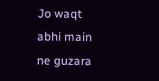Jo waqt abhi main ne guzara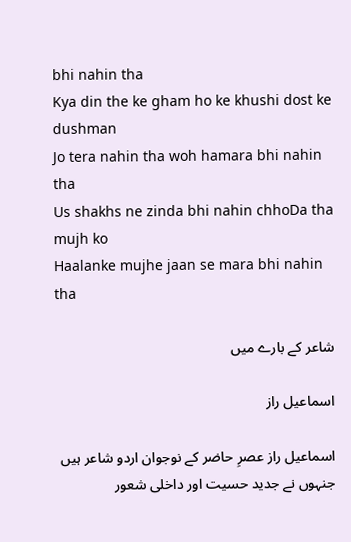bhi nahin tha
Kya din the ke gham ho ke khushi dost ke dushman
Jo tera nahin tha woh hamara bhi nahin tha
Us shakhs ne zinda bhi nahin chhoDa tha mujh ko
Haalanke mujhe jaan se mara bhi nahin tha

شاعر کے بارے میں

اسماعیل راز

اسماعیل راز عصرِ حاضر کے نوجوان اردو شاعر ہیں جنہوں نے جدید حسیت اور داخلی شعور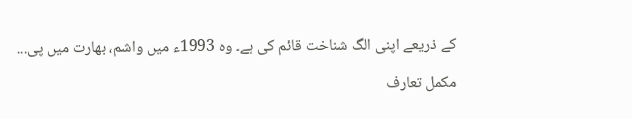کے ذریعے اپنی الگ شناخت قائم کی ہے۔ وہ 1993ء میں واشم، بھارت میں پی...

مکمل تعارف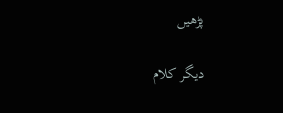پڑھیں

دیگر کلام